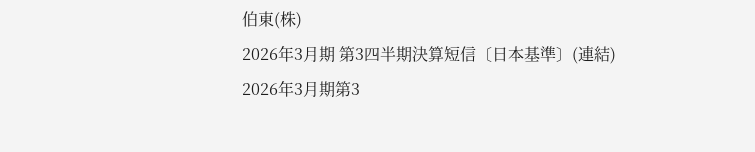伯東(株)
2026年3月期 第3四半期決算短信〔日本基準〕(連結)
2026年3月期第3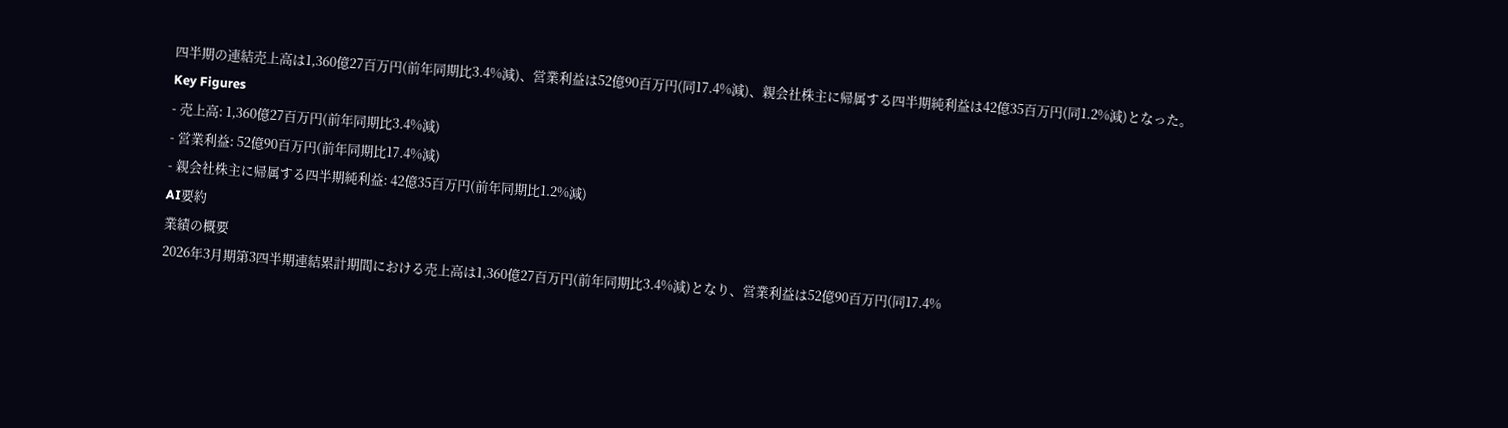四半期の連結売上高は1,360億27百万円(前年同期比3.4%減)、営業利益は52億90百万円(同17.4%減)、親会社株主に帰属する四半期純利益は42億35百万円(同1.2%減)となった。
Key Figures
- 売上高: 1,360億27百万円(前年同期比3.4%減)
- 営業利益: 52億90百万円(前年同期比17.4%減)
- 親会社株主に帰属する四半期純利益: 42億35百万円(前年同期比1.2%減)
AI要約
業績の概要
2026年3月期第3四半期連結累計期間における売上高は1,360億27百万円(前年同期比3.4%減)となり、営業利益は52億90百万円(同17.4%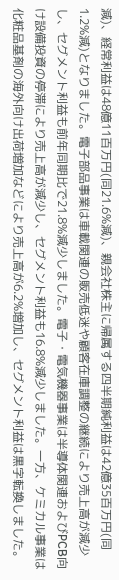減)、経常利益は48億11百万円(同21.6%減)、親会社株主に帰属する四半期純利益は42億35百万円(同1.2%減)となりました。電子部品事業は車載関連の販売低迷や顧客在庫調整の継続により売上高が減少し、セグメント利益も前年同期比で21.8%減少しました。電子・電気機器事業は半導体関連およびPCB向け設備投資の停滞により売上高が減少し、セグメント利益も16.8%減少しました。一方、ケミカル事業は化粧品基剤の海外向け出荷増加などにより売上高が6.2%増加し、セグメント利益は黒字転換しました。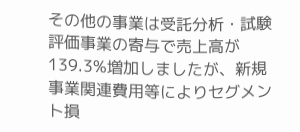その他の事業は受託分析・試験評価事業の寄与で売上高が139.3%増加しましたが、新規事業関連費用等によりセグメント損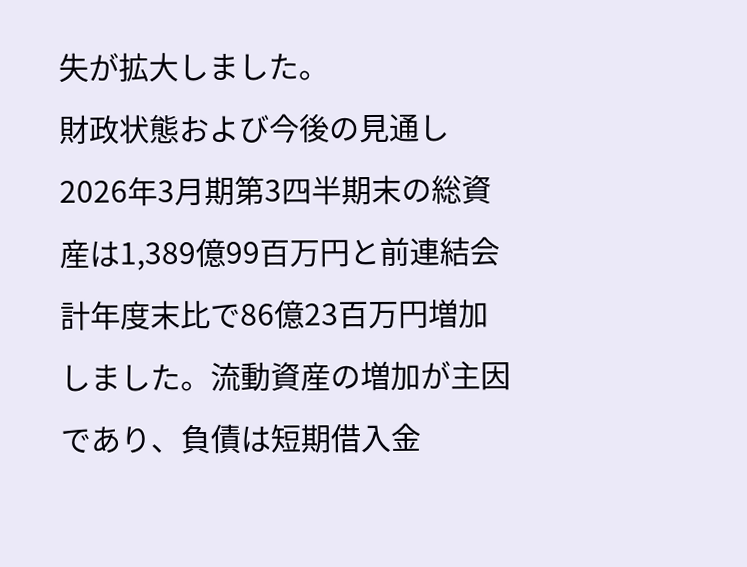失が拡大しました。
財政状態および今後の見通し
2026年3月期第3四半期末の総資産は1,389億99百万円と前連結会計年度末比で86億23百万円増加しました。流動資産の増加が主因であり、負債は短期借入金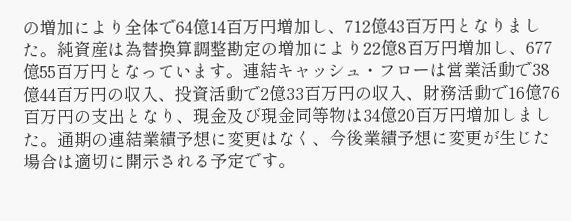の増加により全体で64億14百万円増加し、712億43百万円となりました。純資産は為替換算調整勘定の増加により22億8百万円増加し、677億55百万円となっています。連結キャッシュ・フローは営業活動で38億44百万円の収入、投資活動で2億33百万円の収入、財務活動で16億76百万円の支出となり、現金及び現金同等物は34億20百万円増加しました。通期の連結業績予想に変更はなく、今後業績予想に変更が生じた場合は適切に開示される予定です。